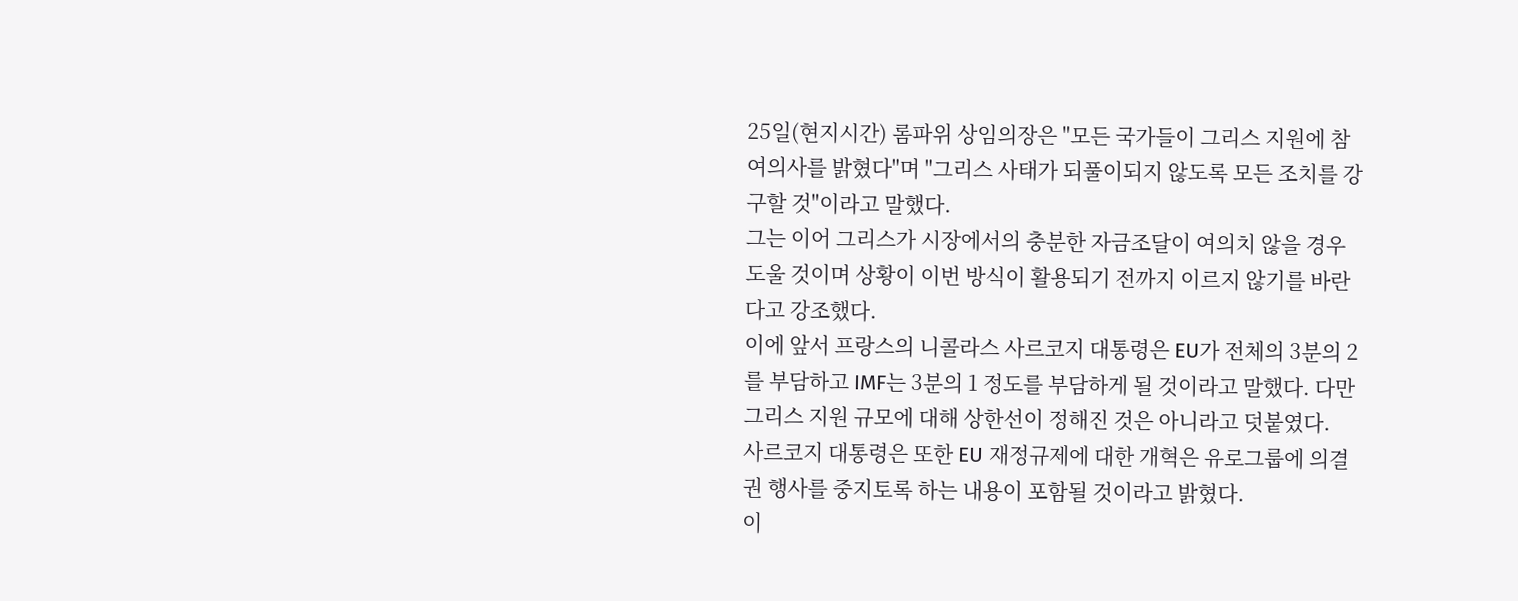25일(현지시간) 롬파위 상임의장은 "모든 국가들이 그리스 지원에 참여의사를 밝혔다"며 "그리스 사태가 되풀이되지 않도록 모든 조치를 강구할 것"이라고 말했다.
그는 이어 그리스가 시장에서의 충분한 자금조달이 여의치 않을 경우 도울 것이며 상황이 이번 방식이 활용되기 전까지 이르지 않기를 바란다고 강조했다.
이에 앞서 프랑스의 니콜라스 사르코지 대통령은 EU가 전체의 3분의 2를 부담하고 IMF는 3분의 1 정도를 부담하게 될 것이라고 말했다. 다만 그리스 지원 규모에 대해 상한선이 정해진 것은 아니라고 덧붙였다.
사르코지 대통령은 또한 EU 재정규제에 대한 개혁은 유로그룹에 의결권 행사를 중지토록 하는 내용이 포함될 것이라고 밝혔다.
이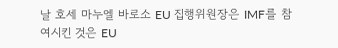날 호세 마누엘 바로소 EU 집행위원장은 IMF를 참여시킨 것은 EU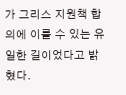가 그리스 지원책 합의에 이를 수 있는 유일한 길이었다고 밝혔다.